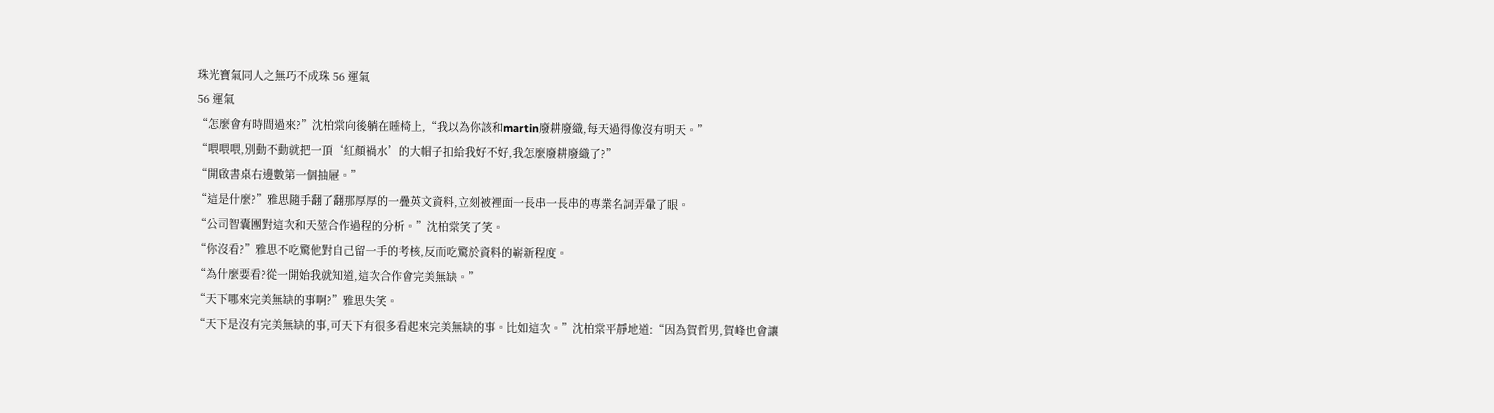珠光寶氣同人之無巧不成珠 56 運氣
56 運氣
“怎麼會有時間過來?”沈柏棠向後躺在睡椅上,“我以為你該和martin廢耕廢織,每天過得像沒有明天。”
“喂喂喂,別動不動就把一頂‘紅顏禍水’的大帽子扣給我好不好,我怎麼廢耕廢織了?”
“開啟書桌右邊數第一個抽屜。”
“這是什麼?”雅思隨手翻了翻那厚厚的一疊英文資料,立刻被裡面一長串一長串的專業名詞弄暈了眼。
“公司智囊團對這次和天堃合作過程的分析。”沈柏棠笑了笑。
“你沒看?”雅思不吃驚他對自己留一手的考核,反而吃驚於資料的嶄新程度。
“為什麼要看?從一開始我就知道,這次合作會完美無缺。”
“天下哪來完美無缺的事啊?”雅思失笑。
“天下是沒有完美無缺的事,可天下有很多看起來完美無缺的事。比如這次。”沈柏棠平靜地道:“因為賀哲男,賀峰也會讓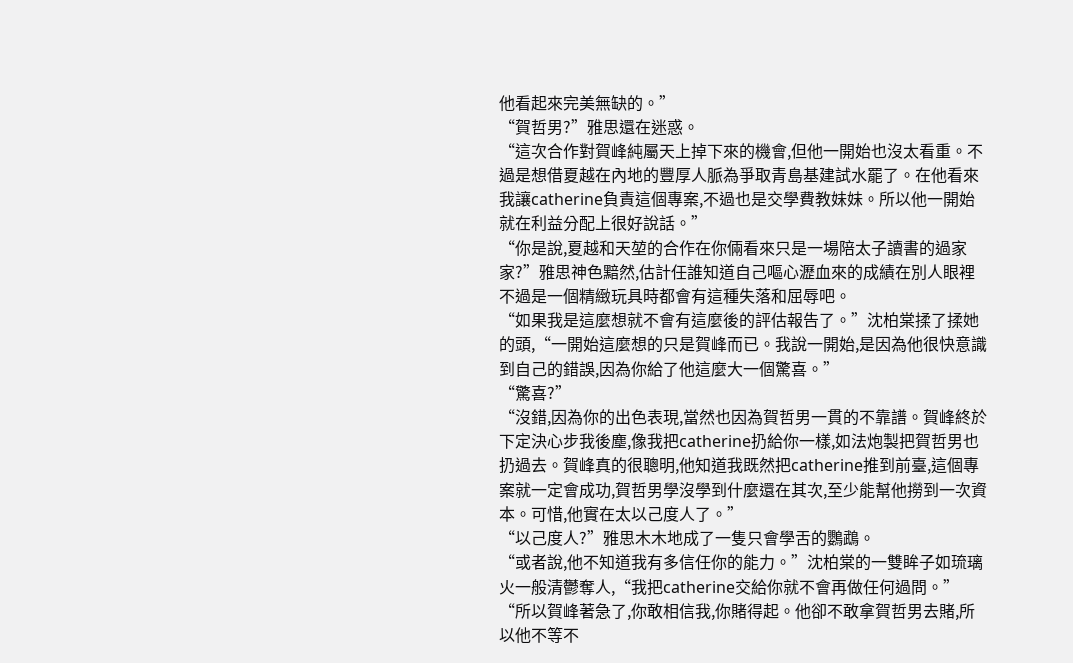他看起來完美無缺的。”
“賀哲男?”雅思還在迷惑。
“這次合作對賀峰純屬天上掉下來的機會,但他一開始也沒太看重。不過是想借夏越在內地的豐厚人脈為爭取青島基建試水罷了。在他看來我讓catherine負責這個專案,不過也是交學費教妹妹。所以他一開始就在利益分配上很好說話。”
“你是說,夏越和天堃的合作在你倆看來只是一場陪太子讀書的過家家?”雅思神色黯然,估計任誰知道自己嘔心瀝血來的成績在別人眼裡不過是一個精緻玩具時都會有這種失落和屈辱吧。
“如果我是這麼想就不會有這麼後的評估報告了。”沈柏棠揉了揉她的頭,“一開始這麼想的只是賀峰而已。我說一開始,是因為他很快意識到自己的錯誤,因為你給了他這麼大一個驚喜。”
“驚喜?”
“沒錯,因為你的出色表現,當然也因為賀哲男一貫的不靠譜。賀峰終於下定決心步我後塵,像我把catherine扔給你一樣,如法炮製把賀哲男也扔過去。賀峰真的很聰明,他知道我既然把catherine推到前臺,這個專案就一定會成功,賀哲男學沒學到什麼還在其次,至少能幫他撈到一次資本。可惜,他實在太以己度人了。”
“以己度人?”雅思木木地成了一隻只會學舌的鸚鵡。
“或者說,他不知道我有多信任你的能力。”沈柏棠的一雙眸子如琉璃火一般清鬱奪人,“我把catherine交給你就不會再做任何過問。”
“所以賀峰著急了,你敢相信我,你賭得起。他卻不敢拿賀哲男去賭,所以他不等不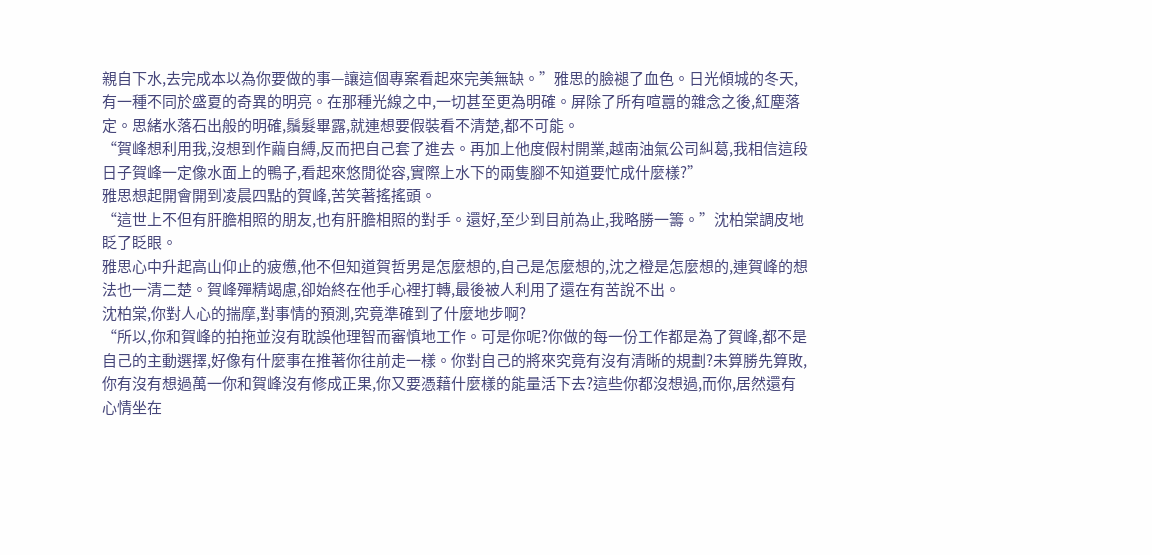親自下水,去完成本以為你要做的事—讓這個專案看起來完美無缺。”雅思的臉褪了血色。日光傾城的冬天,有一種不同於盛夏的奇異的明亮。在那種光線之中,一切甚至更為明確。屏除了所有喧囂的雜念之後,紅塵落定。思緒水落石出般的明確,鬚髮畢露,就連想要假裝看不清楚,都不可能。
“賀峰想利用我,沒想到作繭自縛,反而把自己套了進去。再加上他度假村開業,越南油氣公司糾葛,我相信這段日子賀峰一定像水面上的鴨子,看起來悠閒從容,實際上水下的兩隻腳不知道要忙成什麼樣?”
雅思想起開會開到凌晨四點的賀峰,苦笑著搖搖頭。
“這世上不但有肝膽相照的朋友,也有肝膽相照的對手。還好,至少到目前為止,我略勝一籌。”沈柏棠調皮地眨了眨眼。
雅思心中升起高山仰止的疲憊,他不但知道賀哲男是怎麼想的,自己是怎麼想的,沈之橙是怎麼想的,連賀峰的想法也一清二楚。賀峰殫精竭慮,卻始終在他手心裡打轉,最後被人利用了還在有苦說不出。
沈柏棠,你對人心的揣摩,對事情的預測,究竟準確到了什麼地步啊?
“所以,你和賀峰的拍拖並沒有耽誤他理智而審慎地工作。可是你呢?你做的每一份工作都是為了賀峰,都不是自己的主動選擇,好像有什麼事在推著你往前走一樣。你對自己的將來究竟有沒有清晰的規劃?未算勝先算敗,你有沒有想過萬一你和賀峰沒有修成正果,你又要憑藉什麼樣的能量活下去?這些你都沒想過,而你,居然還有心情坐在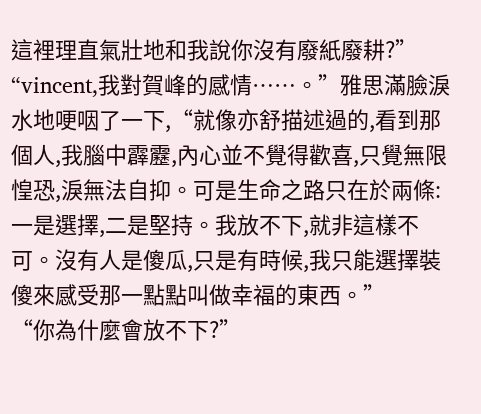這裡理直氣壯地和我說你沒有廢紙廢耕?”
“vincent,我對賀峰的感情……。”雅思滿臉淚水地哽咽了一下,“就像亦舒描述過的,看到那個人,我腦中霹靂,內心並不覺得歡喜,只覺無限惶恐,淚無法自抑。可是生命之路只在於兩條:一是選擇,二是堅持。我放不下,就非這樣不可。沒有人是傻瓜,只是有時候,我只能選擇裝傻來感受那一點點叫做幸福的東西。”
“你為什麼會放不下?”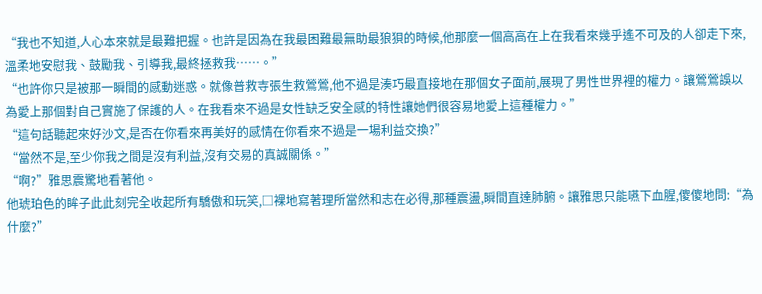“我也不知道,人心本來就是最難把握。也許是因為在我最困難最無助最狼狽的時候,他那麼一個高高在上在我看來幾乎遙不可及的人卻走下來,溫柔地安慰我、鼓勵我、引導我,最終拯救我……。”
“也許你只是被那一瞬間的感動迷惑。就像普救寺張生救鶯鶯,他不過是湊巧最直接地在那個女子面前,展現了男性世界裡的權力。讓鶯鶯誤以為愛上那個對自己實施了保護的人。在我看來不過是女性缺乏安全感的特性讓她們很容易地愛上這種權力。”
“這句話聽起來好沙文,是否在你看來再美好的感情在你看來不過是一場利益交換?”
“當然不是,至少你我之間是沒有利益,沒有交易的真誠關係。”
“啊?”雅思震驚地看著他。
他琥珀色的眸子此此刻完全收起所有驕傲和玩笑,□裸地寫著理所當然和志在必得,那種震盪,瞬間直達肺腑。讓雅思只能嚥下血腥,傻傻地問:“為什麼?”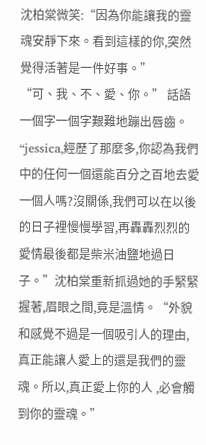沈柏棠微笑:“因為你能讓我的靈魂安靜下來。看到這樣的你,突然覺得活著是一件好事。”
“可、我、不、愛、你。” 話語一個字一個字艱難地蹦出唇齒。
“jessica,經歷了那麼多,你認為我們中的任何一個還能百分之百地去愛一個人嗎?沒關係,我們可以在以後的日子裡慢慢學習,再轟轟烈烈的愛情最後都是柴米油鹽地過日子。”沈柏棠重新抓過她的手緊緊握著,眉眼之間,竟是溫情。“外貌和感覺不過是一個吸引人的理由,真正能讓人愛上的還是我們的靈魂。所以,真正愛上你的人 ,必會觸到你的靈魂。”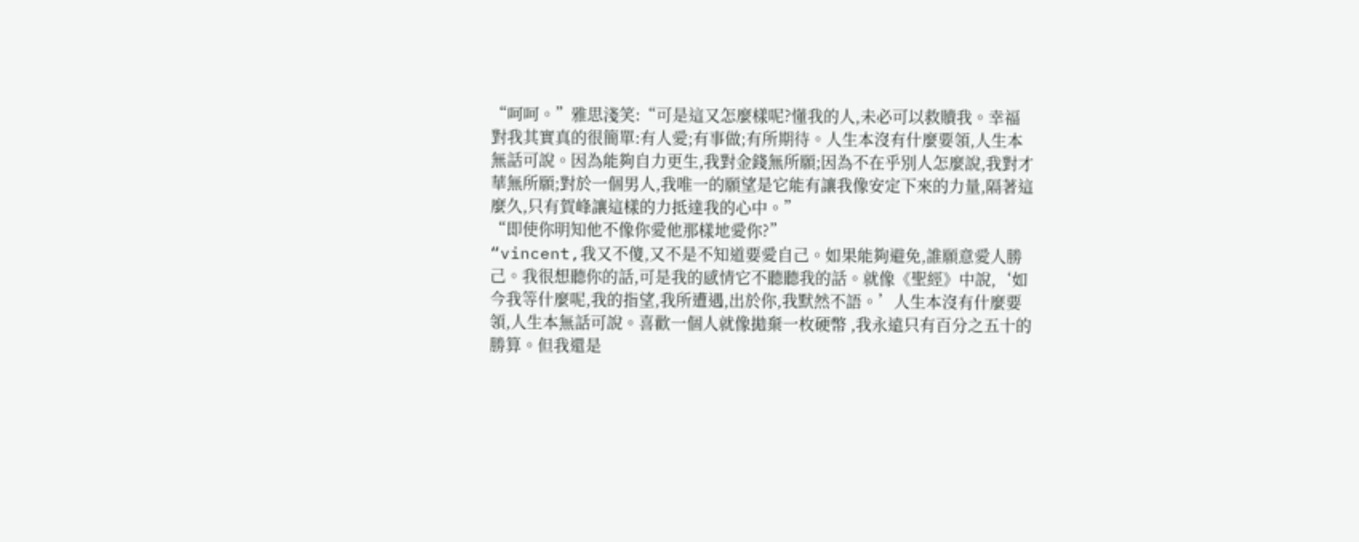“呵呵。”雅思淺笑:“可是這又怎麼樣呢?懂我的人,未必可以救贖我。幸福對我其實真的很簡單:有人愛;有事做;有所期待。人生本沒有什麼要領,人生本無話可說。因為能夠自力更生,我對金錢無所願;因為不在乎別人怎麼說,我對才華無所願;對於一個男人,我唯一的願望是它能有讓我像安定下來的力量,隔著這麼久,只有賀峰讓這樣的力抵達我的心中。”
“即使你明知他不像你愛他那樣地愛你?”
“vincent,我又不傻,又不是不知道要愛自己。如果能夠避免,誰願意愛人勝己。我很想聽你的話,可是我的感情它不聽聽我的話。就像《聖經》中說,‘如今我等什麼呢,我的指望,我所遭遇,出於你,我默然不語。’人生本沒有什麼要領,人生本無話可說。喜歡一個人就像拋棄一枚硬幣 ,我永遠只有百分之五十的勝算。但我還是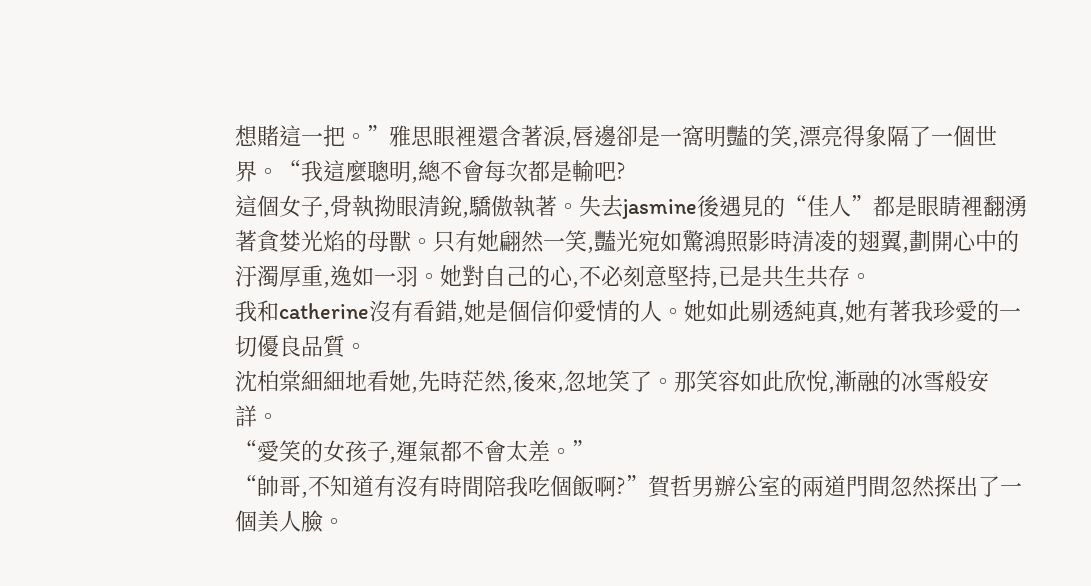想賭這一把。”雅思眼裡還含著淚,唇邊卻是一窩明豔的笑,漂亮得象隔了一個世界。“我這麼聰明,總不會每次都是輸吧?
這個女子,骨執拗眼清銳,驕傲執著。失去jasmine後遇見的“佳人”都是眼睛裡翻湧著貪婪光焰的母獸。只有她翩然一笑,豔光宛如驚鴻照影時清凌的翅翼,劃開心中的汙濁厚重,逸如一羽。她對自己的心,不必刻意堅持,已是共生共存。
我和catherine沒有看錯,她是個信仰愛情的人。她如此剔透純真,她有著我珍愛的一切優良品質。
沈柏棠細細地看她,先時茫然,後來,忽地笑了。那笑容如此欣悅,漸融的冰雪般安詳。
“愛笑的女孩子,運氣都不會太差。”
“帥哥,不知道有沒有時間陪我吃個飯啊?”賀哲男辦公室的兩道門間忽然探出了一個美人臉。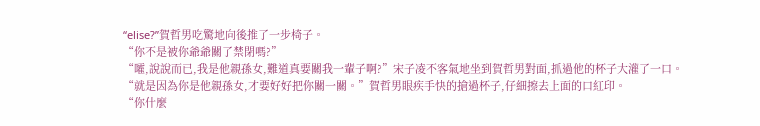“elise?”賀哲男吃驚地向後推了一步椅子。
“你不是被你爺爺關了禁閉嗎?”
“嚯,說說而已,我是他親孫女,難道真要關我一輩子啊?”宋子凌不客氣地坐到賀哲男對面,抓過他的杯子大灌了一口。
“就是因為你是他親孫女,才要好好把你關一關。”賀哲男眼疾手快的搶過杯子,仔細擦去上面的口紅印。
“你什麼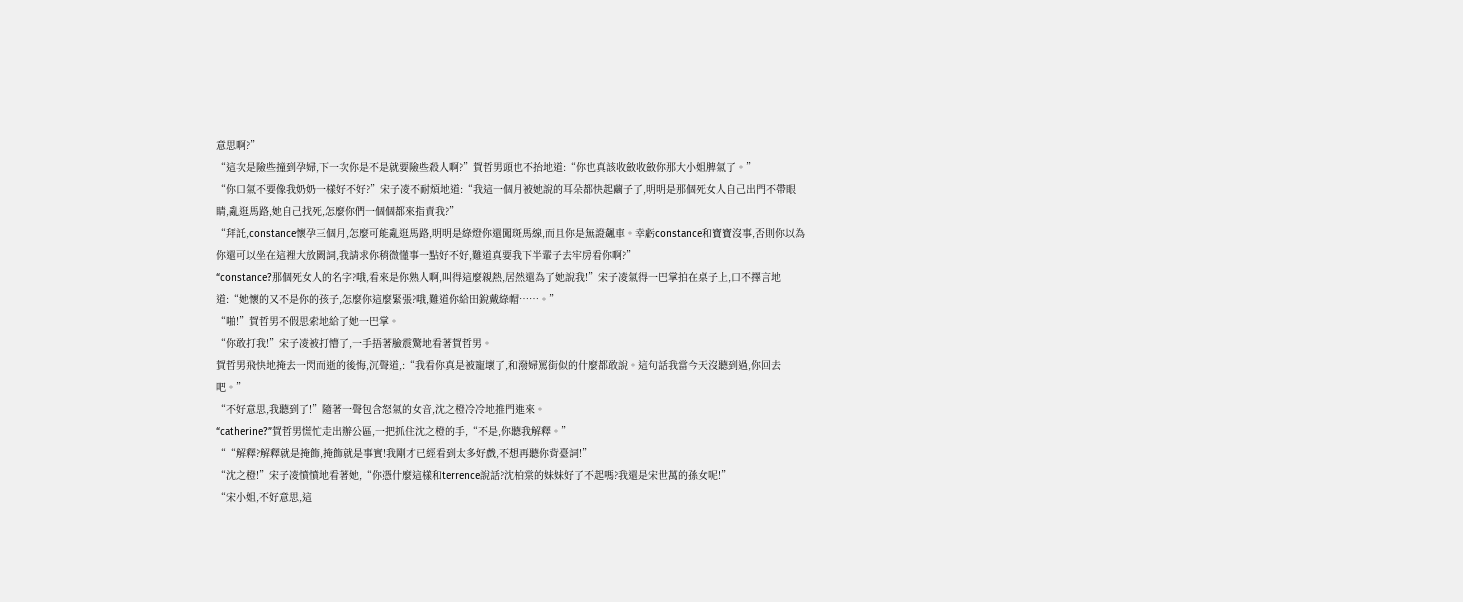意思啊?”
“這次是險些撞到孕婦,下一次你是不是就要險些殺人啊?”賀哲男頭也不抬地道:“你也真該收斂收斂你那大小姐脾氣了。”
“你口氣不要像我奶奶一樣好不好?”宋子凌不耐煩地道:“我這一個月被她說的耳朵都快起繭子了,明明是那個死女人自己出門不帶眼睛,亂逛馬路,她自己找死,怎麼你們一個個都來指責我?”
“拜託,constance懷孕三個月,怎麼可能亂逛馬路,明明是綠燈你還闖斑馬線,而且你是無證飆車。幸虧constance和寶寶沒事,否則你以為你還可以坐在這裡大放闕詞,我請求你稍微懂事一點好不好,難道真要我下半輩子去牢房看你啊?”
“constance?那個死女人的名字?哦,看來是你熟人啊,叫得這麼親熱,居然還為了她說我!”宋子凌氣得一巴掌拍在桌子上,口不擇言地道:“她懷的又不是你的孩子,怎麼你這麼緊張?哦,難道你給田銳戴綠帽……。”
“啪!”賀哲男不假思索地給了她一巴掌。
“你敢打我!”宋子凌被打懵了,一手捂著臉震驚地看著賀哲男。
賀哲男飛快地掩去一閃而逝的後悔,沉聲道,:“我看你真是被寵壞了,和潑婦罵街似的什麼都敢說。這句話我當今天沒聽到過,你回去吧。”
“不好意思,我聽到了!”隨著一聲包含怒氣的女音,沈之橙冷冷地推門進來。
“catherine?”賀哲男慌忙走出辦公區,一把抓住沈之橙的手,“不是,你聽我解釋。”
““解釋?解釋就是掩飾,掩飾就是事實!我剛才已經看到太多好戲,不想再聽你背臺詞!”
“沈之橙!”宋子凌憤憤地看著她,“你憑什麼這樣和terrence說話?沈柏棠的妹妹好了不起嗎?我還是宋世萬的孫女呢!”
“宋小姐,不好意思,這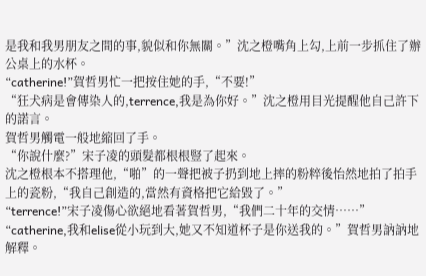是我和我男朋友之間的事,貌似和你無關。”沈之橙嘴角上勾,上前一步抓住了辦公桌上的水杯。
“catherine!”賀哲男忙一把按住她的手,“不要!”
“狂犬病是會傳染人的,terrence,我是為你好。”沈之橙用目光提醒他自己許下的諾言。
賀哲男觸電一般地縮回了手。
“你說什麼?”宋子凌的頭髮都根根豎了起來。
沈之橙根本不搭理他,“啪”的一聲把被子扔到地上摔的粉粹後怡然地拍了拍手上的瓷粉,“我自己創造的,當然有資格把它給毀了。”
“terrence!”宋子凌傷心欲絕地看著賀哲男,“我們二十年的交情……”
“catherine,我和elise從小玩到大,她又不知道杯子是你送我的。”賀哲男訥訥地解釋。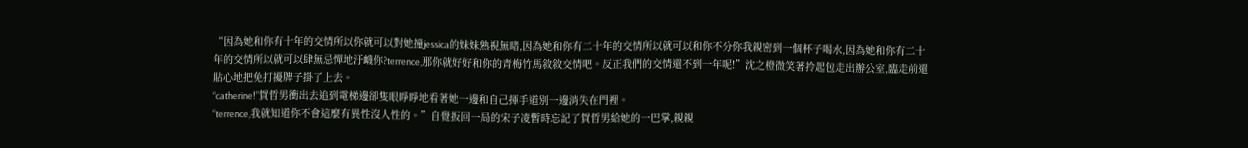“因為她和你有十年的交情所以你就可以對她撞jessica的妹妹熟視無睹,因為她和你有二十年的交情所以就可以和你不分你我親密到一個杯子喝水,因為她和你有二十年的交情所以就可以肆無忌憚地汙衊你?terrence,那你就好好和你的青梅竹馬敘敘交情吧。反正我們的交情還不到一年呢!”沈之橙微笑著拎起包走出辦公室,臨走前還貼心地把免打擾牌子掛了上去。
“catherine!”賀哲男衝出去追到電梯邊卻隻眼睜睜地看著她一邊和自己揮手道別一邊消失在門裡。
“terrence,我就知道你不會這麼有異性沒人性的。”自覺扳回一局的宋子凌暫時忘記了賀哲男給她的一巴掌,親親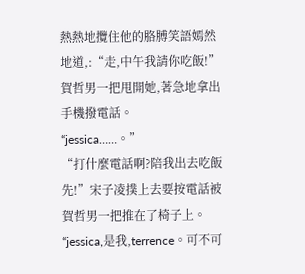熱熱地攬住他的胳膊笑語嫣然地道,:“走,中午我請你吃飯!”
賀哲男一把甩開她,著急地拿出手機撥電話。
“jessica……。”
“打什麼電話啊?陪我出去吃飯先!”宋子凌撲上去要按電話被賀哲男一把推在了椅子上。
“jessica,是我,terrence。可不可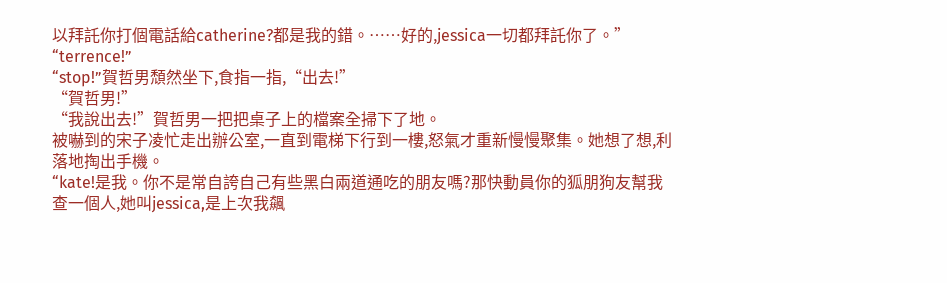以拜託你打個電話給catherine?都是我的錯。……好的,jessica一切都拜託你了。”
“terrence!”
“stop!”賀哲男頹然坐下,食指一指,“出去!”
“賀哲男!”
“我說出去!”賀哲男一把把桌子上的檔案全掃下了地。
被嚇到的宋子凌忙走出辦公室,一直到電梯下行到一樓,怒氣才重新慢慢聚集。她想了想,利落地掏出手機。
“kate!是我。你不是常自誇自己有些黑白兩道通吃的朋友嗎?那快動員你的狐朋狗友幫我查一個人,她叫jessica,是上次我飆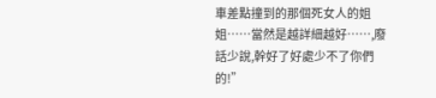車差點撞到的那個死女人的姐姐……當然是越詳細越好……,廢話少說,幹好了好處少不了你們的!”